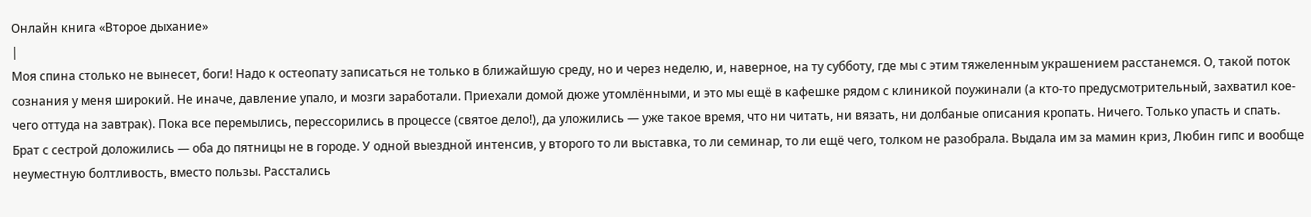Онлайн книга «Второе дыхание»
|
Моя спина столько не вынесет, боги! Надо к остеопату записаться не только в ближайшую среду, но и через неделю, и, наверное, на ту субботу, где мы с этим тяжеленным украшением расстанемся. О, такой поток сознания у меня широкий. Не иначе, давление упало, и мозги заработали. Приехали домой дюже утомлёнными, и это мы ещё в кафешке рядом с клиникой поужинали (а кто-то предусмотрительный, захватил кое-чего оттуда на завтрак). Пока все перемылись, перессорились в процессе (святое дело!), да уложились — уже такое время, что ни читать, ни вязать, ни долбаные описания кропать. Ничего. Только упасть и спать. Брат с сестрой доложились — оба до пятницы не в городе. У одной выездной интенсив, у второго то ли выставка, то ли семинар, то ли ещё чего, толком не разобрала. Выдала им за мамин криз, Любин гипс и вообще неуместную болтливость, вместо пользы. Расстались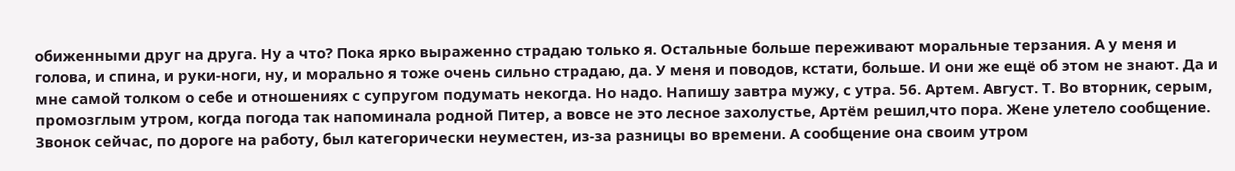обиженными друг на друга. Ну а что? Пока ярко выраженно страдаю только я. Остальные больше переживают моральные терзания. А у меня и голова, и спина, и руки-ноги, ну, и морально я тоже очень сильно страдаю, да. У меня и поводов, кстати, больше. И они же ещё об этом не знают. Да и мне самой толком о себе и отношениях с супругом подумать некогда. Но надо. Напишу завтра мужу, с утра. 56. Артем. Август. Т. Во вторник, серым, промозглым утром, когда погода так напоминала родной Питер, а вовсе не это лесное захолустье, Артём решил,что пора. Жене улетело сообщение. Звонок сейчас, по дороге на работу, был категорически неуместен, из-за разницы во времени. А сообщение она своим утром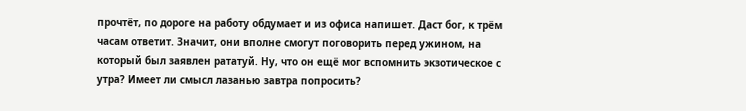прочтёт, по дороге на работу обдумает и из офиса напишет. Даст бог, к трём часам ответит. Значит, они вполне смогут поговорить перед ужином, на который был заявлен рататуй. Ну, что он ещё мог вспомнить экзотическое с утра? Имеет ли смысл лазанью завтра попросить?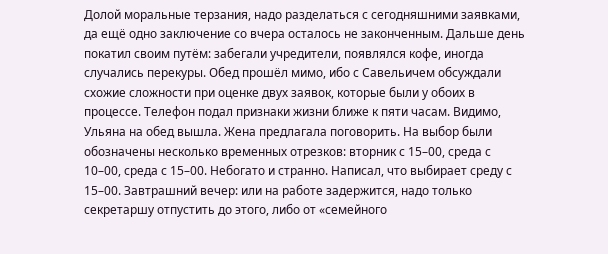Долой моральные терзания, надо разделаться с сегодняшними заявками, да ещё одно заключение со вчера осталось не законченным. Дальше день покатил своим путём: забегали учредители, появлялся кофе, иногда случались перекуры. Обед прошёл мимо, ибо с Савельичем обсуждали схожие сложности при оценке двух заявок, которые были у обоих в процессе. Телефон подал признаки жизни ближе к пяти часам. Видимо, Ульяна на обед вышла. Жена предлагала поговорить. На выбор были обозначены несколько временных отрезков: вторник с 15–00, среда с 10–00, среда с 15–00. Небогато и странно. Написал, что выбирает среду с 15–00. Завтрашний вечер: или на работе задержится, надо только секретаршу отпустить до этого, либо от «семейного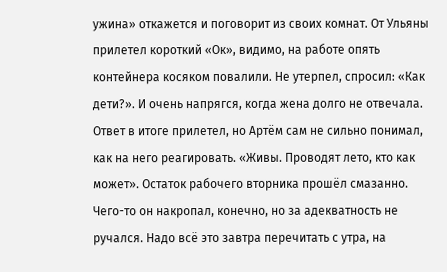ужина» откажется и поговорит из своих комнат. От Ульяны прилетел короткий «Ок», видимо, на работе опять контейнера косяком повалили. Не утерпел, спросил: «Как дети?». И очень напрягся, когда жена долго не отвечала. Ответ в итоге прилетел, но Артём сам не сильно понимал, как на него реагировать. «Живы. Проводят лето, кто как может». Остаток рабочего вторника прошёл смазанно. Чего-то он накропал, конечно, но за адекватность не ручался. Надо всё это завтра перечитать с утра, на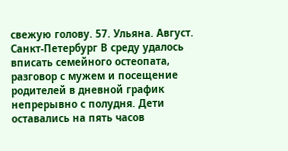свежую голову. 57. Ульяна. Август. Санкт-Петербург В среду удалось вписать семейного остеопата, разговор с мужем и посещение родителей в дневной график непрерывно с полудня. Дети оставались на пять часов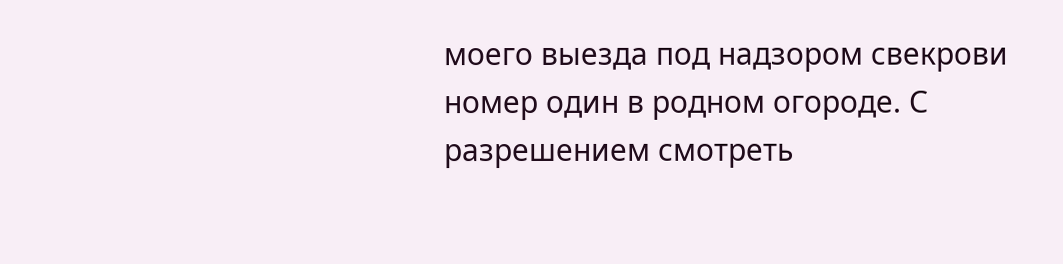моего выезда под надзором свекрови номер один в родном огороде. С разрешением смотреть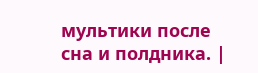мультики после сна и полдника. |